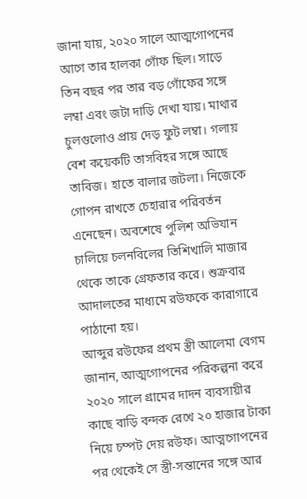জানা যায়, ২০২০ সালে আত্মগোপনের আগে তার হালকা গোঁফ ছিল। সাড়ে তিন বছর পর তার বড় গোঁফের সঙ্গে লম্বা এবং জটা দাড়ি দেখা যায়। মাথার চুলগুলোও প্রায় দেড় ফুট লম্বা। গলায় বেশ কয়েকটি তাসবিহর সঙ্গে আছে তাবিজ। হাতে বালার জটলা। নিজেকে গোপন রাখতে চেহারার পরিবর্তন এনেছেন। অবশেষে পুলিশ অভিযান চালিয়ে চলনবিলের তিশিখালি মাজার থেকে তাকে গ্রেফতার করে। শুক্রবার আদালতের মাধ্যমে রউফকে কারাগারে পাঠানো হয়।
আব্দুর রউফের প্রথম স্ত্রী আলেমা বেগম জানান, আত্মগোপনের পরিকল্পনা করে ২০২০ সালে গ্রামের দাদন ব্যবসায়ীর কাছে বাড়ি বন্দক রেখে ২০ হাজার টাকা নিয়ে চম্পট দেয় রউফ। আত্মগোপনের পর থেকেই সে স্ত্রী-সন্তানের সঙ্গে আর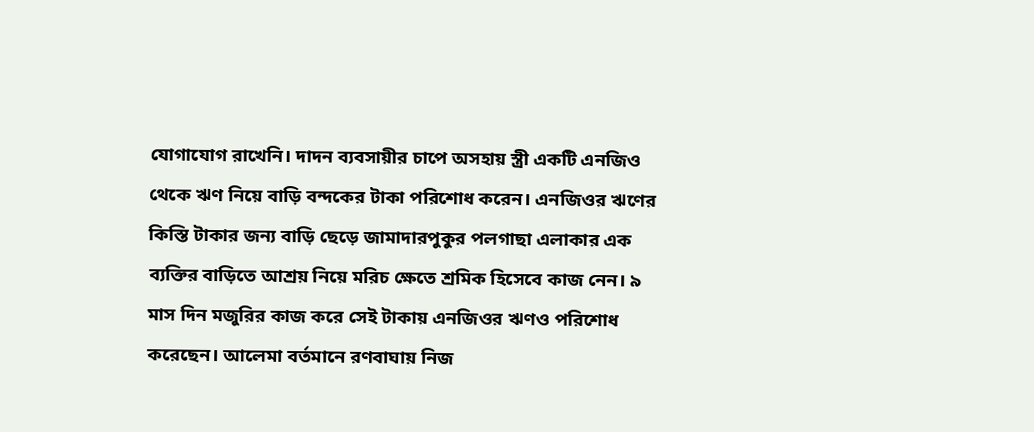যোগাযোগ রাখেনি। দাদন ব্যবসায়ীর চাপে অসহায় স্ত্রী একটি এনজিও থেকে ঋণ নিয়ে বাড়ি বন্দকের টাকা পরিশোধ করেন। এনজিওর ঋণের কিস্তি টাকার জন্য বাড়ি ছেড়ে জামাদারপুকুর পলগাছা এলাকার এক ব্যক্তির বাড়িতে আশ্রয় নিয়ে মরিচ ক্ষেতে শ্রমিক হিসেবে কাজ নেন। ৯ মাস দিন মজুরির কাজ করে সেই টাকায় এনজিওর ঋণও পরিশোধ করেছেন। আলেমা বর্তমানে রণবাঘায় নিজ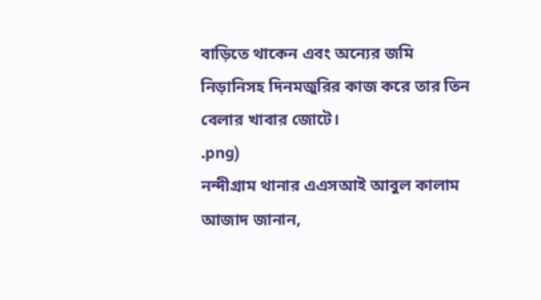বাড়িতে থাকেন এবং অন্যের জমি নিড়ানিসহ দিনমজুরির কাজ করে তার তিন বেলার খাবার জোটে।
.png)
নন্দীগ্রাম থানার এএসআই আবুল কালাম আজাদ জানান,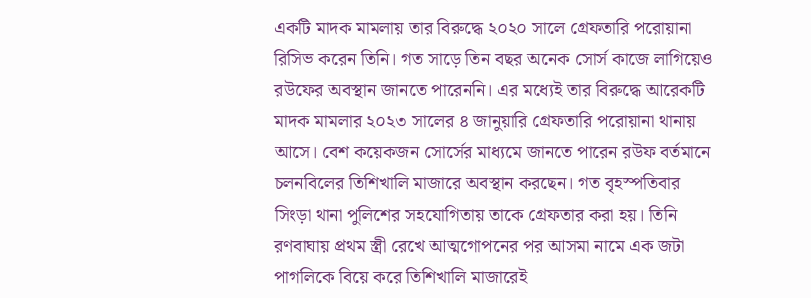একটি মাদক মামলায় তার বিরুদ্ধে ২০২০ সালে গ্রেফতারি পরোয়ানা রিসিভ করেন তিনি। গত সাড়ে তিন বছর অনেক সোর্স কাজে লাগিয়েও রউফের অবস্থান জানতে পারেননি। এর মধ্যেই তার বিরুদ্ধে আরেকটি মাদক মামলার ২০২৩ সালের ৪ জানুয়ারি গ্রেফতারি পরোয়ানা থানায় আসে। বেশ কয়েকজন সোর্সের মাধ্যমে জানতে পারেন রউফ বর্তমানে চলনবিলের তিশিখালি মাজারে অবস্থান করছেন। গত বৃহস্পতিবার সিংড়া থানা পুলিশের সহযোগিতায় তাকে গ্রেফতার করা হয়। তিনি রণবাঘায় প্রথম স্ত্রী রেখে আত্মগোপনের পর আসমা নামে এক জটা পাগলিকে বিয়ে করে তিশিখালি মাজারেই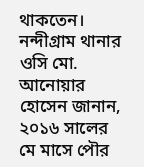থাকতেন।
নন্দীগ্রাম থানার ওসি মো. আনোয়ার হোসেন জানান, ২০১৬ সালের মে মাসে পৌর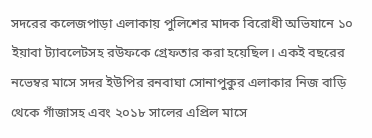সদরের কলেজপাড়া এলাকায় পুলিশের মাদক বিরোধী অভিযানে ১০ ইয়াবা ট্যাবলেটসহ রউফকে গ্রেফতার করা হয়েছিল। একই বছরের নভেম্বর মাসে সদর ইউপির রনবাঘা সোনাপুকুর এলাকার নিজ বাড়ি থেকে গাঁজাসহ এবং ২০১৮ সালের এপ্রিল মাসে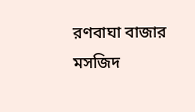রণবাঘা বাজার মসজিদ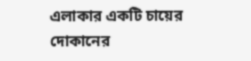এলাকার একটি চায়ের দোকানের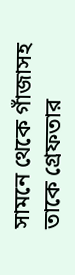সামনে থেকে গাঁজাসহ তাকে গ্রেফতার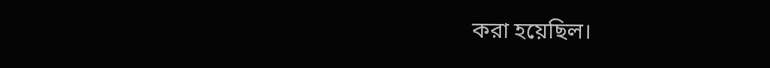করা হয়েছিল।